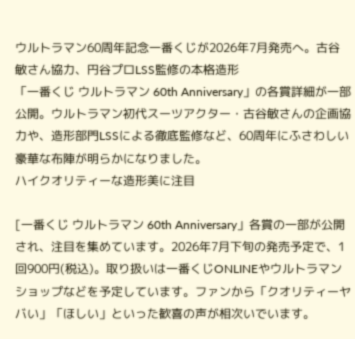ウルトラマン60周年記念一番くじが2026年7月発売へ。古谷敏さん協力、円谷プロLSS監修の本格造形
「一番くじ ウルトラマン 60th Anniversary」の各賞詳細が一部公開。ウルトラマン初代スーツアクター・古谷敏さんの企画協力や、造形部門LSSによる徹底監修など、60周年にふさわしい豪華な布陣が明らかになりました。
ハイクオリティーな造形美に注目

[一番くじ ウルトラマン 60th Anniversary」各賞の一部が公開され、注目を集めています。2026年7月下旬の発売予定で、1回900円(税込)。取り扱いは一番くじONLINEやウルトラマンショップなどを予定しています。ファンから「クオリティーヤバい」「ほしい」といった歓喜の声が相次いでいます。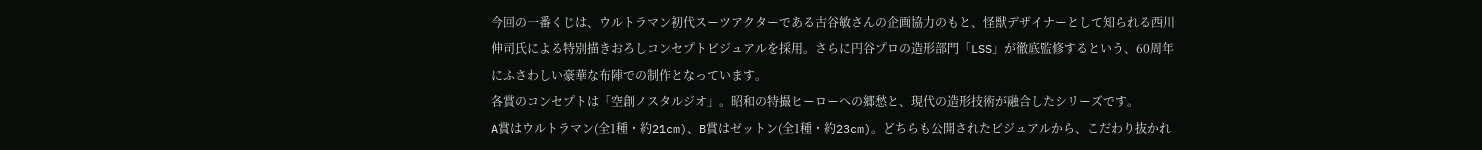今回の一番くじは、ウルトラマン初代スーツアクターである古谷敏さんの企画協力のもと、怪獣デザイナーとして知られる西川伸司氏による特別描きおろしコンセプトビジュアルを採用。さらに円谷プロの造形部門「LSS」が徹底監修するという、60周年にふさわしい豪華な布陣での制作となっています。
各賞のコンセプトは「空創ノスタルジオ」。昭和の特撮ヒーローへの郷愁と、現代の造形技術が融合したシリーズです。
A賞はウルトラマン(全1種・約21cm)、B賞はゼットン(全1種・約23cm)。どちらも公開されたビジュアルから、こだわり抜かれ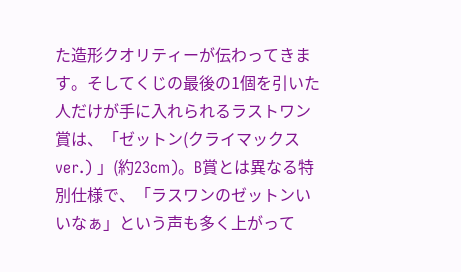た造形クオリティーが伝わってきます。そしてくじの最後の1個を引いた人だけが手に入れられるラストワン賞は、「ゼットン(クライマックスver.) 」(約23cm)。B賞とは異なる特別仕様で、「ラスワンのゼットンいいなぁ」という声も多く上がって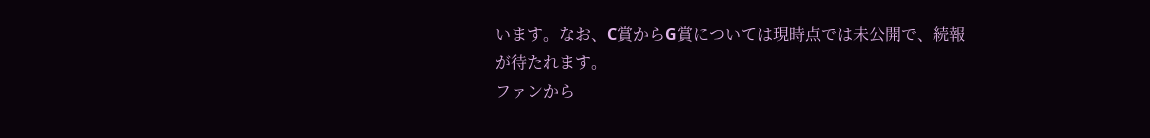います。なお、C賞からG賞については現時点では未公開で、続報が待たれます。
ファンから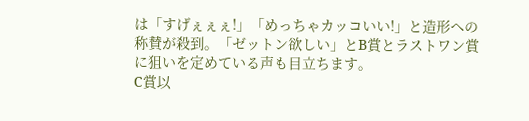は「すげぇぇぇ!」「めっちゃカッコいい!」と造形への称賛が殺到。「ゼットン欲しい」とB賞とラストワン賞に狙いを定めている声も目立ちます。
C賞以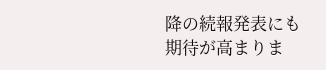降の続報発表にも期待が高まりま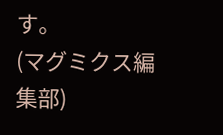す。
(マグミクス編集部)